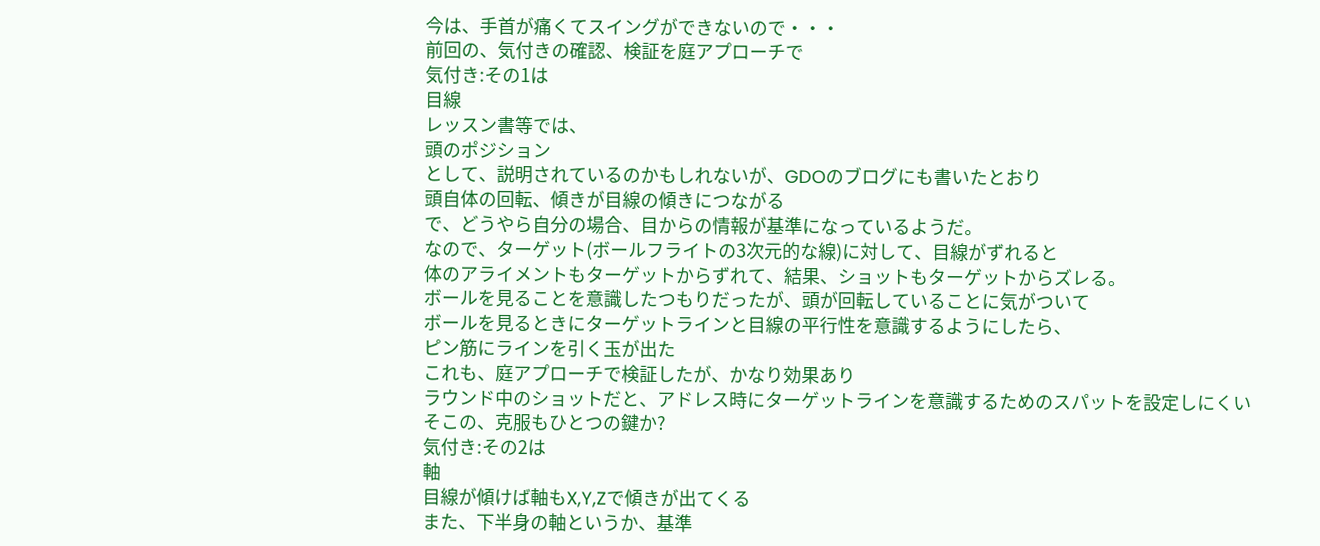今は、手首が痛くてスイングができないので・・・
前回の、気付きの確認、検証を庭アプローチで
気付き:その1は
目線
レッスン書等では、
頭のポジション
として、説明されているのかもしれないが、GDOのブログにも書いたとおり
頭自体の回転、傾きが目線の傾きにつながる
で、どうやら自分の場合、目からの情報が基準になっているようだ。
なので、ターゲット(ボールフライトの3次元的な線)に対して、目線がずれると
体のアライメントもターゲットからずれて、結果、ショットもターゲットからズレる。
ボールを見ることを意識したつもりだったが、頭が回転していることに気がついて
ボールを見るときにターゲットラインと目線の平行性を意識するようにしたら、
ピン筋にラインを引く玉が出た
これも、庭アプローチで検証したが、かなり効果あり
ラウンド中のショットだと、アドレス時にターゲットラインを意識するためのスパットを設定しにくい
そこの、克服もひとつの鍵か?
気付き:その2は
軸
目線が傾けば軸もX,Y,Zで傾きが出てくる
また、下半身の軸というか、基準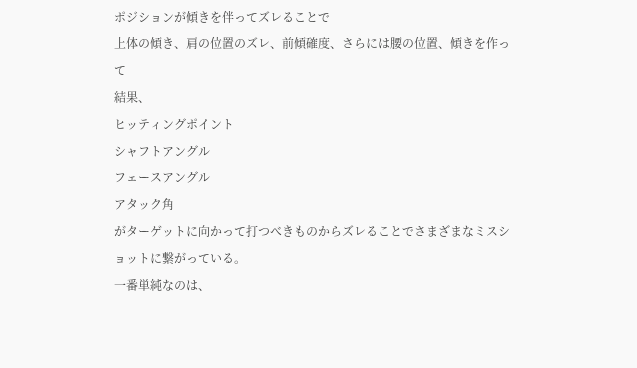ポジションが傾きを伴ってズレることで
上体の傾き、肩の位置のズレ、前傾確度、さらには腰の位置、傾きを作って
結果、
ヒッティングポイント
シャフトアングル
フェースアングル
アタック角
がターゲットに向かって打つべきものからズレることでさまざまなミスショットに繋がっている。
一番単純なのは、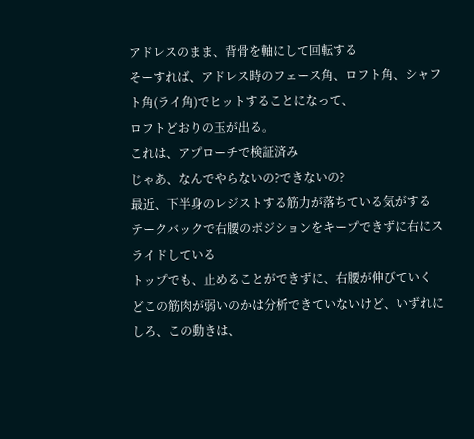アドレスのまま、背骨を軸にして回転する
そーすれば、アドレス時のフェース角、ロフト角、シャフト角(ライ角)でヒットすることになって、
ロフトどおりの玉が出る。
これは、アプローチで検証済み
じゃあ、なんでやらないの?できないの?
最近、下半身のレジストする筋力が落ちている気がする
テークバックで右腰のポジションをキープできずに右にスライドしている
トップでも、止めることができずに、右腰が伸びていく
どこの筋肉が弱いのかは分析できていないけど、いずれにしろ、この動きは、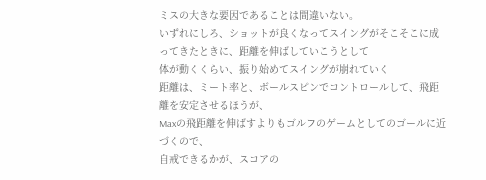ミスの大きな要因であることは間違いない。
いずれにしろ、ショットが良くなってスイングがそこそこに成ってきたときに、距離を伸ばしていこうとして
体が動くくらい、振り始めてスイングが崩れていく
距離は、ミート率と、ボールスピンでコントロールして、飛距離を安定させるほうが、
Maxの飛距離を伸ばすよりもゴルフのゲームとしてのゴールに近づくので、
自戒できるかが、スコアの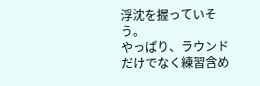浮沈を握っていそう。
やっぱり、ラウンドだけでなく練習含め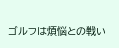ゴルフは煩悩との戦い